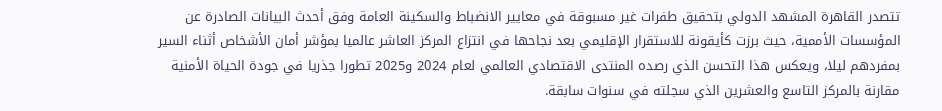تتصدر القاهرة المشهد الدولي بتحقيق طفرات غير مسبوقة في معايير الانضباط والسكينة العامة وفق أحدث البيانات الصادرة عن المؤسسات الأممية، حيث برزت كأيقونة للاستقرار الإقليمي بعد نجاحها في انتزاع المركز العاشر عالميا بمؤشر أمان الأشخاص أثناء السير بمفردهم ليلا، ويعكس هذا التحسن الذي رصده المنتدى الاقتصادي العالمي لعام 2024 و2025 تطورا جذريا في جودة الحياة الأمنية مقارنة بالمركز التاسع والعشرين الذي سجلته في سنوات سابقة.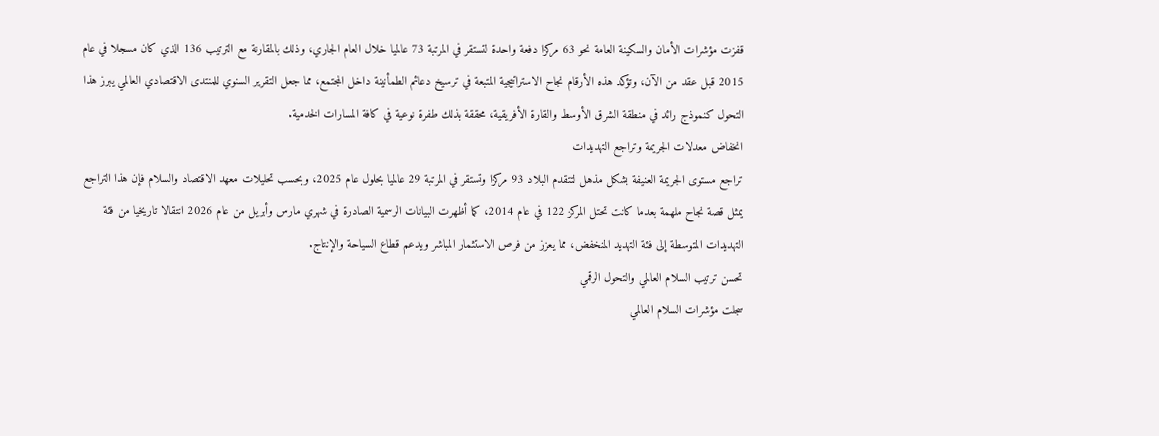قفزت مؤشرات الأمان والسكينة العامة نحو 63 مركزا دفعة واحدة لتستقر في المرتبة 73 عالميا خلال العام الجاري، وذلك بالمقارنة مع الترتيب 136 الذي كان مسجلا في عام 2015 قبل عقد من الآن، وتؤكد هذه الأرقام نجاح الاستراتيجية المتبعة في ترسيخ دعائم الطمأنينة داخل المجتمع، مما جعل التقرير السنوي للمنتدى الاقتصادي العالمي يبرز هذا التحول كنموذج رائد في منطقة الشرق الأوسط والقارة الأفريقية، محققة بذلك طفرة نوعية في كافة المسارات الخدمية.
انخفاض معدلات الجريمة وتراجع التهديدات
تراجع مستوى الجريمة العنيفة بشكل مذهل لتتقدم البلاد 93 مركزا وتستقر في المرتبة 29 عالميا بحلول عام 2025، وبحسب تحليلات معهد الاقتصاد والسلام فإن هذا التراجع يمثل قصة نجاح ملهمة بعدما كانت تحتل المركز 122 في عام 2014، كما أظهرت البيانات الرسمية الصادرة في شهري مارس وأبريل من عام 2026 انتقالا تاريخيا من فئة التهديدات المتوسطة إلى فئة التهديد المنخفض، مما يعزز من فرص الاستثمار المباشر ويدعم قطاع السياحة والإنتاج.
تحسن ترتيب السلام العالمي والتحول الرقمي
سجلت مؤشرات السلام العالمي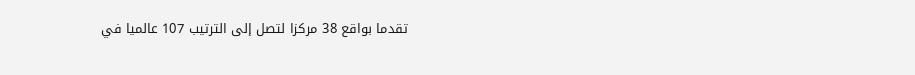تقدما بواقع 38 مركزا لتصل إلى الترتيب 107 عالميا في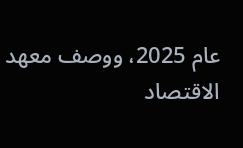عام 2025، ووصف معهد الاقتصاد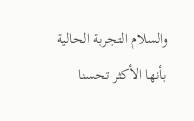والسلام التجربة الحالية بأنها الأكثر تحسنا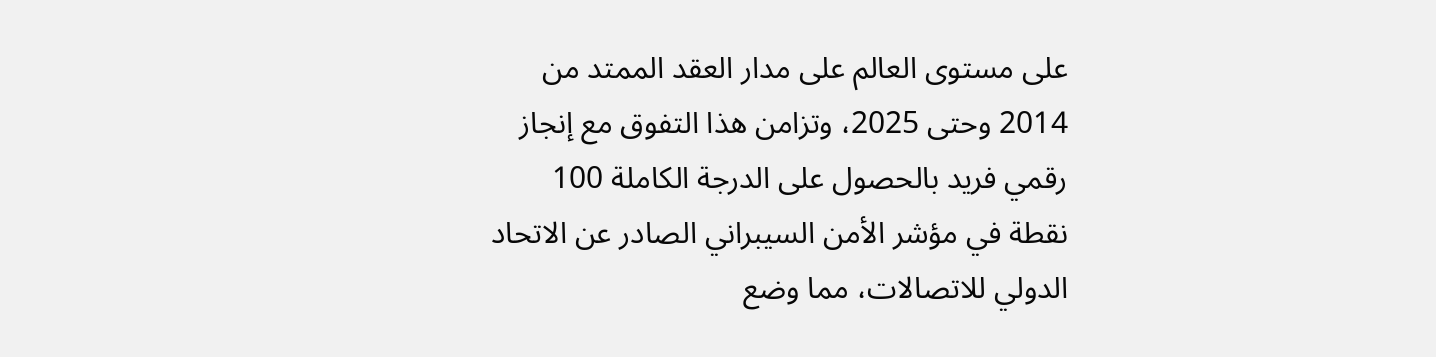على مستوى العالم على مدار العقد الممتد من 2014 وحتى 2025، وتزامن هذا التفوق مع إنجاز رقمي فريد بالحصول على الدرجة الكاملة 100 نقطة في مؤشر الأمن السيبراني الصادر عن الاتحاد الدولي للاتصالات، مما وضع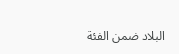البلاد ضمن الفئة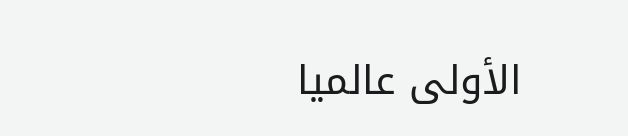الأولى عالميا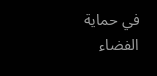في حماية الفضاء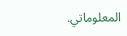المعلوماتي.